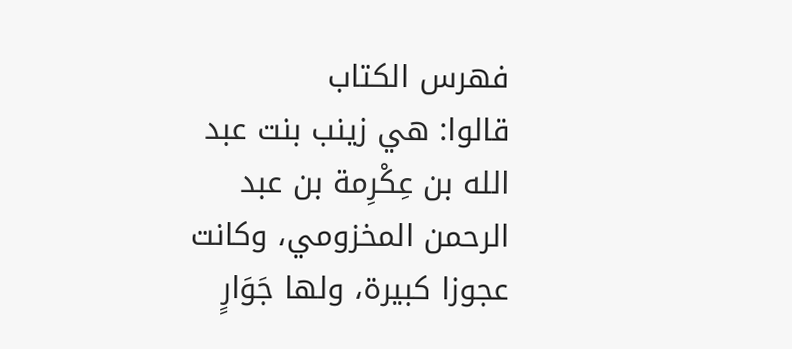فهرس الكتاب
قالوا: هي زينب بنت عبد الله بن عِكْرِمة بن عبد الرحمن المخزومي، وكانت عجوزا كبيرة، ولها جَوَارٍ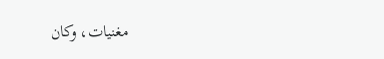مغنيات، وكان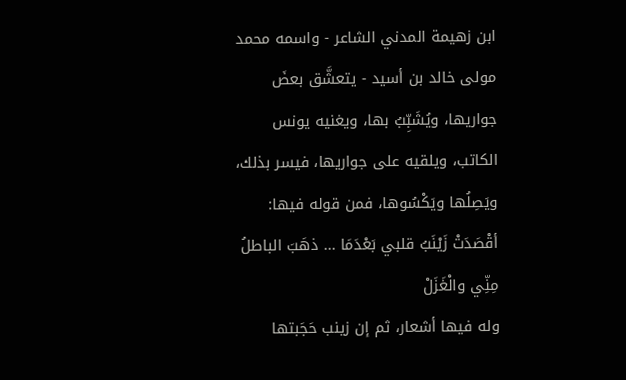ابن زهيمة المدني الشاعر - واسمه محمد مولى خالد بن أسيد - يتعشَّق بعضَ جواريها، ويُشَبِّبُ بها، ويغنيه يونس الكاتب، ويلقيه على جواريها، فيسر بذلك، ويَصِلُها ويَكْسُوها، فمن قوله فيها:
أقْصَدَتْ زَيْنَبُ قلبي بَعْدَمَا ... ذهَبَ الباطلُ مِنِّي والْغَزَلْ
وله فيها أشعار، ثم إن زينب حَجَبتها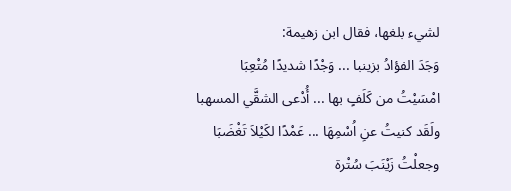لشيء بلغها، فقال ابن زهيمة:
وَجَدَ الفؤادُ بزينبا ... وَجْدًا شديدًا مُتْعِبَا
امْسَيْتُ من كَلَفٍ بها ... أُدْعى الشقَّي المسهبا
ولَقَد كنيتُ عنِ اُسْمِهَا ... عَمْدًا لكَيْلاَ تَغْضَبَا
وجعلْتُ زَيْنَبَ سُتْرة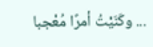... وكَنَيْتُ أمرًا مُعْجبا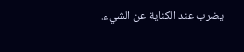يضرب عند الكناية عن الشيء.